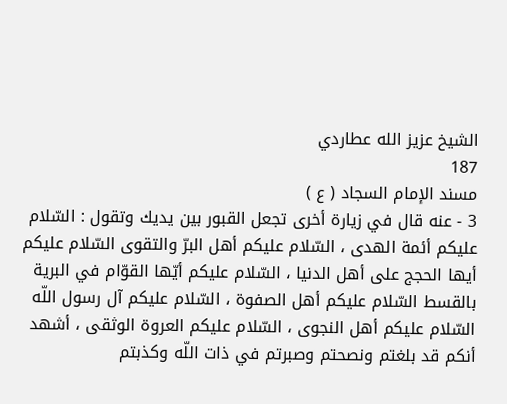الشيخ عزيز الله عطاردي
187
مسند الإمام السجاد ( ع )
3 - عنه قال في زيارة أخرى تجعل القبور بين يديك وتقول : السّلام عليكم أئمة الهدى ، السّلام عليكم أهل البرّ والتقوى السّلام عليكم أيها الحجج على أهل الدنيا ، السّلام عليكم أيّها القوّام في البرية بالقسط السّلام عليكم أهل الصفوة ، السّلام عليكم آل رسول اللّه السّلام عليكم أهل النجوى ، السّلام عليكم العروة الوثقى ، أشهد أنكم قد بلغتم ونصحتم وصبرتم في ذات اللّه وكذبتم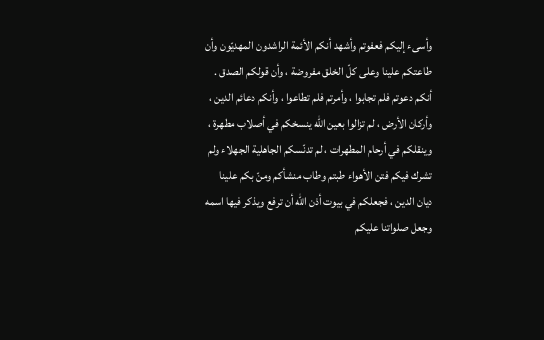وأسىء إليكم فعفوتم وأشهد أنكم الأئمة الراشدون المهديّون وأن طاعتكم علينا وعلى كلّ الخلق مفروضة ، وأن قولكم الصدق . أنكم دعوتم فلم تجابوا ، وأمرتم فلم تطاعوا ، وأنكم دعائم الدين ، وأركان الأرض ، لم تزالوا بعين اللّه ينسخكم في أصلاب مطهرة ، وينقلكم في أرحام المطهرات ، لم تدنّسكم الجاهلية الجهلاء ولم تشرك فيكم فتن الأهواء طبتم وطاب منشأكم ومنّ بكم علينا ديان الدين ، فجعلكم في بيوت أذن اللّه أن ترفع ويذكر فيها اسمه وجعل صلواتنا عليكم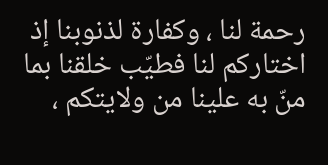رحمة لنا ، وكفارة لذنوبنا إذ اختاركم لنا فطيّب خلقنا بما منّ به علينا من ولايتكم ،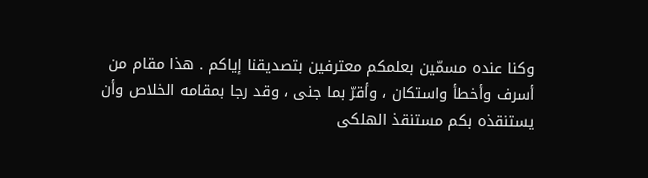وكنا عنده مسمّين بعلمكم معترفين بتصديقنا إياكم . هذا مقام من أسرف وأخطأ واستكان ، وأقرّ بما جنى ، وقد رجا بمقامه الخلاص وأن يستنقذه بكم مستنقذ الهلكى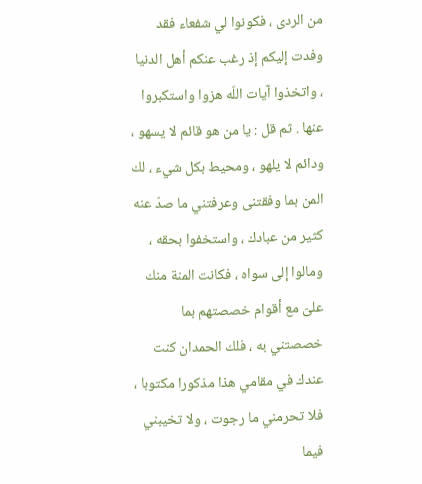من الردى ، فكونوا لي شفعاء فقد وفدت إليكم إذ رغب عنكم أهل الدنيا ، واتخذوا آيات اللّه هزوا واستكبروا عنها . ثم قل : يا من هو قائم لا يسهو ، ودائم لا يلهو ، ومحيط بكل شيء ، لك المن بما وفقتنى وعرفتني ما صدّ عنه كثير من عبادك ، واستخفوا بحقه ، ومالوا إلى سواه ، فكانت المنة منك علىّ مع أقوام خصصتهم بما خصصتني به ، فلك الحمدان كنت عندك في مقامي هذا مذكورا مكتوبا ، فلا تحرمني ما رجوت ، ولا تخيبني فيما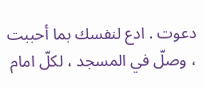دعوت . ادع لنفسك بما أحببت ، وصلّ في المسجد ، لكلّ امام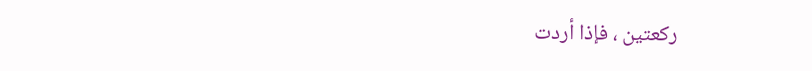ركعتين ، فإذا أردت